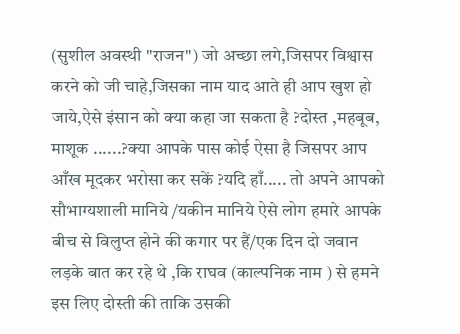(सुशील अवस्थी "राजन") जो अच्छा लगे,जिसपर विश्वास करने को जी चाहे,जिसका नाम याद आते ही आप खुश हो जाये,ऐसे इंसान को क्या कहा जा सकता है ?दोस्त ,महबूब, माशूक ......?क्या आपके पास कोई ऐसा है जिसपर आप आँख मूदकर भरोसा कर सकें ?यदि हाँ..... तो अपने आपको सौभाग्यशाली मानिये /यकीन मानिये ऐसे लोग हमारे आपके बीच से विलुप्त होने की कगार पर हैं/एक दिन दो जवान लड़के बात कर रहे थे ,कि राघव (काल्पनिक नाम ) से हमने इस लिए दोस्ती की ताकि उसकी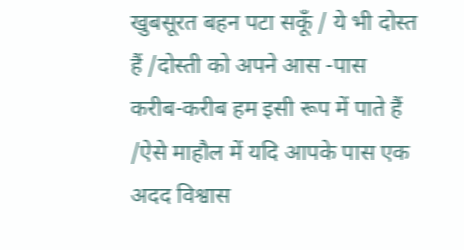खुबसूरत बहन पटा सकूँ / ये भी दोस्त हैं /दोस्ती को अपने आस -पास करीब-करीब हम इसी रूप में पाते हैं /ऐसे माहौल में यदि आपके पास एक अदद विश्वास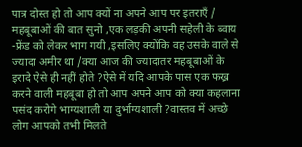पात्र दोस्त हो तो आप क्यों ना अपने आप पर इतराएँ /
महबूबाओं की बात सुनो ,एक लड़की अपनी सहेली के ब्वाय -फ्रेंड को लेकर भाग गयी ,इसलिए क्योंकि वह उसके वाले से ज्यादा अमीर था /क्या आज की ज्यादातर महबूबाओं के इरादे ऐसे ही नहीं होते ?ऐसे में यदि आपके पास एक फख्र करने वाली महबूबा हो तो आप अपने आप को क्या कहलाना पसंद करोगे भाग्यशाली या दुर्भाग्यशाली ?वास्तव में अच्छे लोग आपको तभी मिलते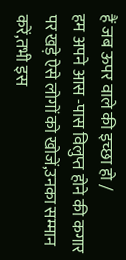हैं जब ऊपर वाले की इच्छा हो /
हम अपने आस -पास विलुप्त होने की कगार पर खड़े ऐसे लोगों को खोजें,उनका सम्मान करें,तभी इस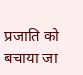प्रजाति को बचाया जा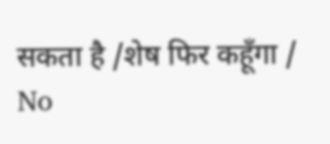सकता है /शेष फिर कहूँगा /
No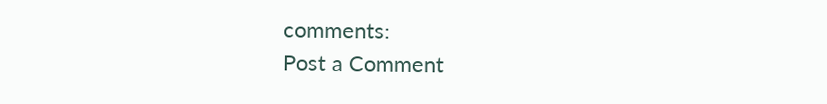comments:
Post a Comment